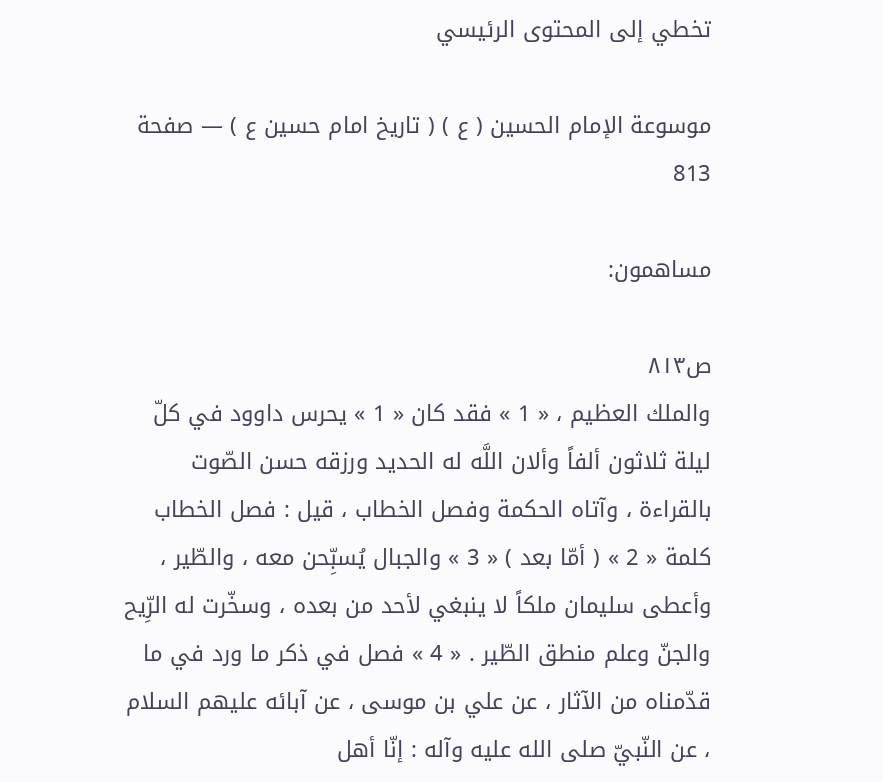تخطي إلى المحتوى الرئيسي

موسوعة الإمام الحسين ( ع ) ( تاريخ امام حسين ع ) — صفحة 813

مساهمون:

ص٨١٣
والملك العظيم ، « 1 » فقد كان « 1 » يحرس داوود في كلّ ليلة ثلاثون ألفاً وألان اللَّه له الحديد ورزقه حسن الصّوت بالقراءة ، وآتاه الحكمة وفصل الخطاب ، قيل : فصل الخطاب كلمة « 2 » ( أمّا بعد ) « 3 » والجبال يُسبِّحن معه ، والطّير ، وأعطى سليمان ملكاً لا ينبغي لأحد من بعده ، وسخّرت له الرِّيح والجنّ وعلم منطق الطّير . « 4 » فصل في ذكر ما ورد في ما قدّمناه من الآثار ، عن علي بن موسى ، عن آبائه عليهم السلام ، عن النّبيّ صلى الله عليه وآله : إنّا أهل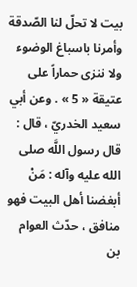بيت لا تحلّ لنا الصّدقة وأمرنا باسباغ الوضوء ولا ننزى حماراً على عتيقة « 5 » . وعن أبي سعيد الخدريّ ، قال : قال رسول اللَّه صلى الله عليه وآله : مَنْ أبغضنا أهل البيت فهو منافق ، حدّث العوام بن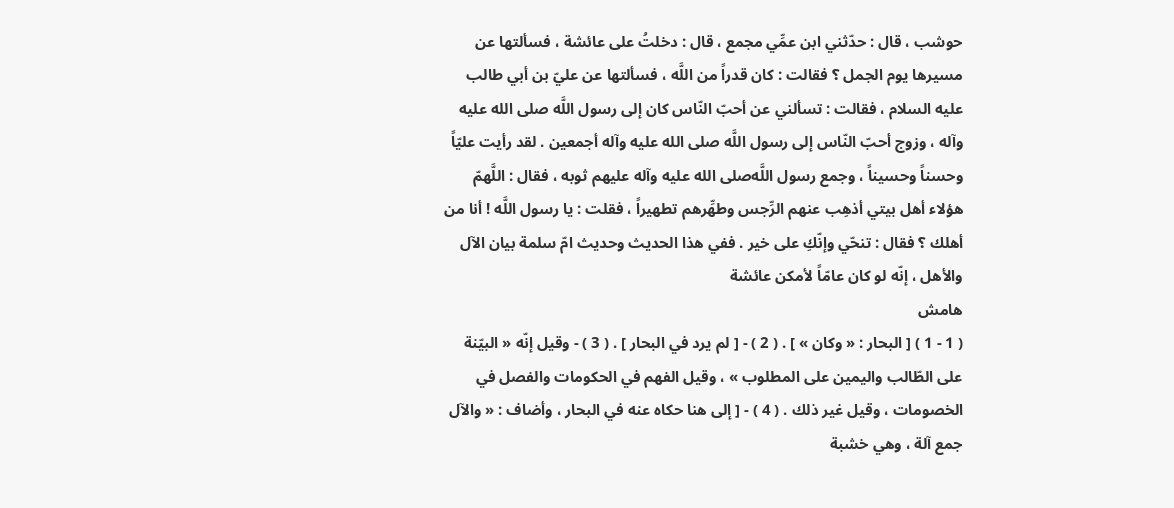حوشب ، قال : حدّثني ابن عمِّي مجمع ، قال : دخلتُ على عائشة ، فسألتها عن مسيرها يوم الجمل ؟ فقالت : كان قدراً من اللَّه ، فسألتها عن عليّ بن أبي طالب عليه السلام ، فقالت : تسألني عن أحبّ النّاس كان إلى رسول اللَّه صلى الله عليه وآله ، وزوج أحبّ النّاس إلى رسول اللَّه صلى الله عليه وآله أجمعين . لقد رأيت عليّاً وحسناً وحسيناً ، وجمع رسول اللَّه‌صلى الله عليه وآله عليهم ثوبه ، فقال : اللَّهمّ هؤلاء أهل بيتي أذهِب عنهم الرِّجس وطهِّرهم تطهيراً ، فقلت : يا رسول اللَّه ! أنا من أهلك ؟ فقال : تنحّي وإنّكِ على خير . ففي هذا الحديث وحديث امّ سلمة بيان الآل والأهل ، إنّه لو كان عامّاً لأمكن عائشة
هامش
( 1 - 1 ) [ البحار : « وكان » ] . ( 2 ) - [ لم يرد في البحار ] . ( 3 ) - وقيل إنّه « البيّنة على الطّالب واليمين على المطلوب » ، وقيل الفهم في الحكومات والفصل في الخصومات ، وقيل غير ذلك . ( 4 ) - [ إلى هنا حكاه عنه في البحار ، وأضاف : « والآل جمع آلة ، وهي خشبة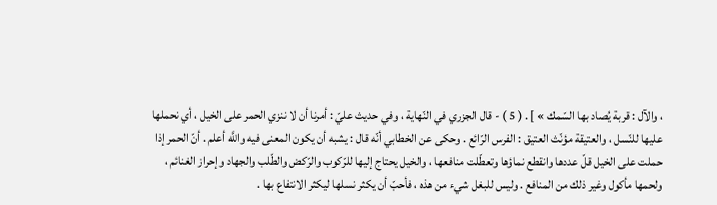، والآل : قربة يُصاد بها السّمك » ] . ( 5 ) - قال الجزري في النّهاية ، وفي حديث عليّ : أمرنا أن لا ننزي الحمر على الخيل ، أي نحملها عليها للنّسل ، والعتيقة مؤنّث العتيق : الفرس الرّائع . وحكى عن الخطابي أنّه قال : يشبه أن يكون المعنى فيه واللَّه أعلم . أنّ الحمر إذا حملت على الخيل قلّ عددها وانقطع نماؤها وتعطّلت منافعها ، والخيل يحتاج إليها للرّكوب والرّكض والطّلب والجهاد وإحراز الغنائم ، ولحمها مأكول وغير ذلك من المنافع . وليس للبغل شيء من هذه ، فأحبّ أن يكثر نسلها ليكثر الانتفاع بها .